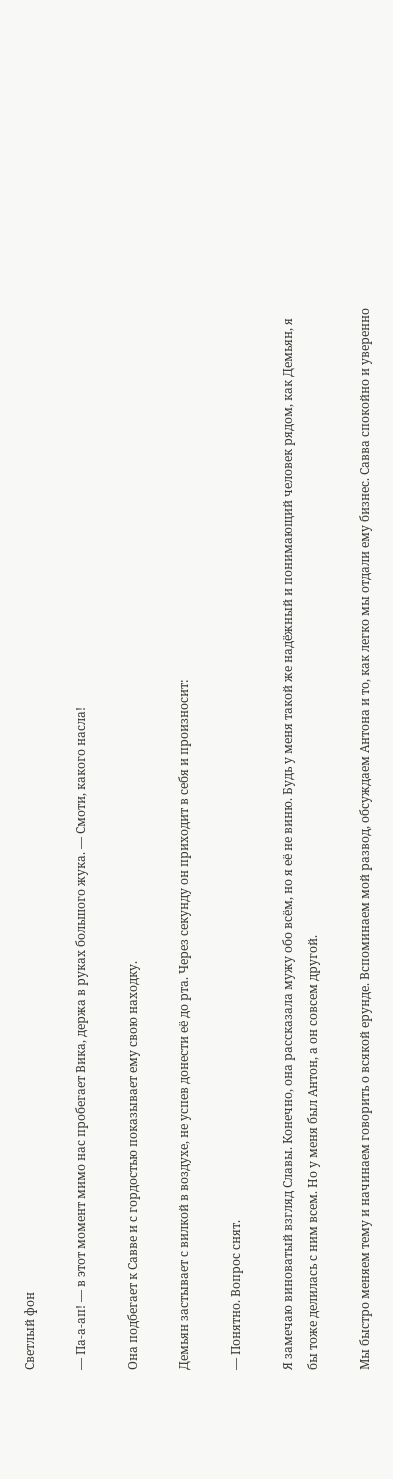Светлый фон

— Па-а-ап! — в этот момент мимо нас пробегает Вика, держа в руках большого жука. — Смоти, какого насла!

Она подбегает к Савве и с гордостью показывает ему свою находку.

Демьян застывает с вилкой в воздухе, не успев донести её до рта. Через секунду он приходит в себя и произносит:

— Понятно. Вопрос снят.

Я замечаю виноватый взгляд Славы. Конечно, она рассказала мужу обо всём, но я её не виню. Будь у меня такой же надёжный и понимающий человек рядом, как Демьян, я бы тоже делилась с ним всем. Но у меня был Антон, а он совсем другой.

Мы быстро меняем тему и начинаем говорить о всякой ерунде. Вспоминаем мой развод, обсуждаем Антона и то, как легко мы отдали ему бизнес. Савва спокойно и уверенно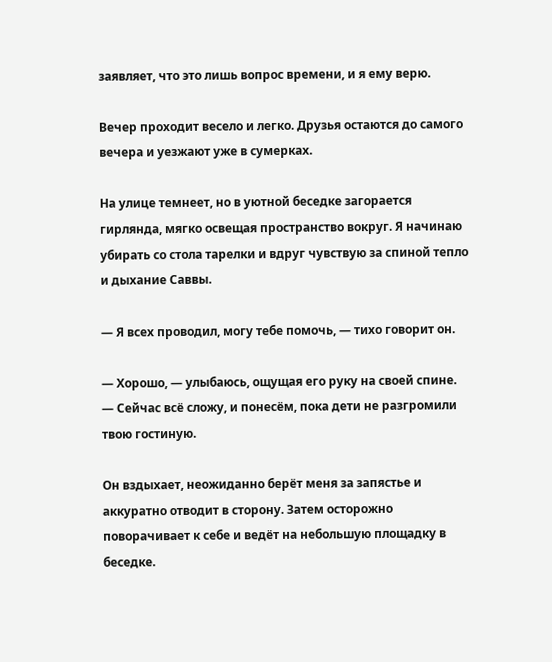заявляет, что это лишь вопрос времени, и я ему верю.

Вечер проходит весело и легко. Друзья остаются до самого вечера и уезжают уже в сумерках.

На улице темнеет, но в уютной беседке загорается гирлянда, мягко освещая пространство вокруг. Я начинаю убирать со стола тарелки и вдруг чувствую за спиной тепло и дыхание Саввы.

— Я всех проводил, могу тебе помочь, — тихо говорит он.

— Хорошо, — улыбаюсь, ощущая его руку на своей спине. — Сейчас всё сложу, и понесём, пока дети не разгромили твою гостиную.

Он вздыхает, неожиданно берёт меня за запястье и аккуратно отводит в сторону. Затем осторожно поворачивает к себе и ведёт на небольшую площадку в беседке.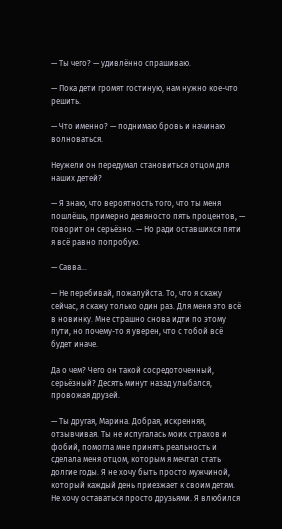— Ты чего? — удивлённо спрашиваю.

— Пока дети громят гостиную, нам нужно кое-что решить.

— Что именно? — поднимаю бровь и начинаю волноваться.

Неужели он передумал становиться отцом для наших детей?

— Я знаю, что вероятность того, что ты меня пошлёшь, примерно девяносто пять процентов, — говорит он серьёзно. — Но ради оставшихся пяти я всё равно попробую.

— Савва…

— Не перебивай, пожалуйста. То, что я скажу сейчас, я скажу только один раз. Для меня это всё в новинку. Мне страшно снова идти по этому пути, но почему-то я уверен, что с тобой всё будет иначе.

Да о чем? Чего он такой сосредоточенный, серьёзный? Десять минут назад улыбался, провожая друзей.

— Ты другая, Марина. Добрая, искренняя, отзывчивая. Ты не испугалась моих страхов и фобий, помогла мне принять реальность и сделала меня отцом, которым я мечтал стать долгие годы. Я не хочу быть просто мужчиной, который каждый день приезжает к своим детям. Не хочу оставаться просто друзьями. Я влюбился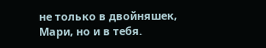не только в двойняшек, Мари, но и в тебя.